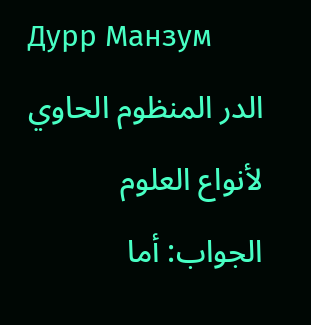Дурр Манзум
الدر المنظوم الحاوي لأنواع العلوم
الجواب: أما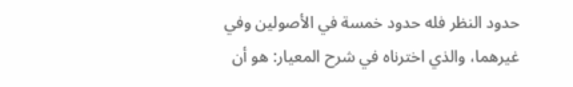حدود النظر فله حدود خمسة في الأصولين وفي غيرهما، والذي اخترناه في شرح المعيار: هو أن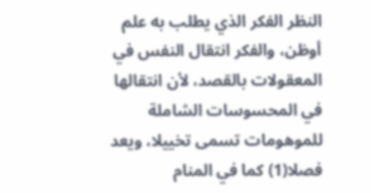النظر الفكر الذي يطلب به علم أوظن، والفكر انتقال النفس في المعقولات بالقصد، لأن انتقالها في المحسوسات الشاملة للموهومات تسمى تخييلا، ويعد فصلا(1) كما في المنام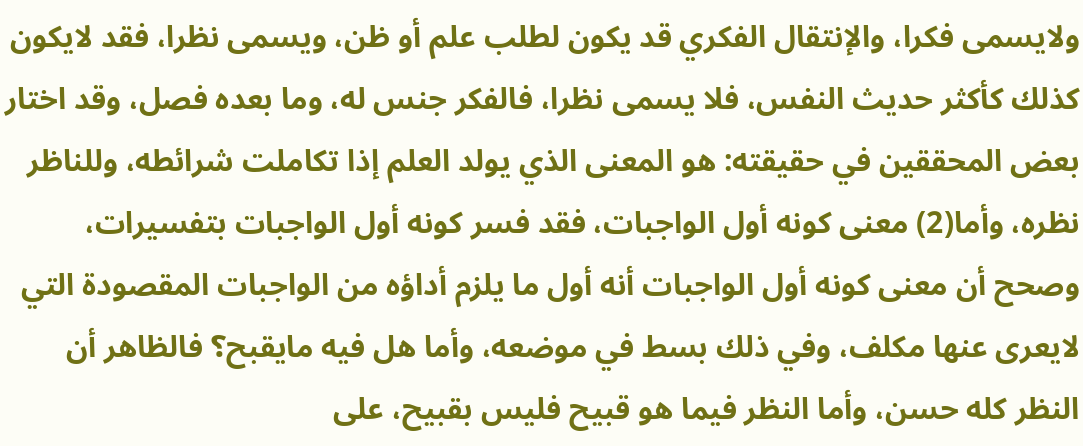ولايسمى فكرا، والإنتقال الفكري قد يكون لطلب علم أو ظن، ويسمى نظرا، فقد لايكون كذلك كأكثر حديث النفس، فلا يسمى نظرا، فالفكر جنس له، وما بعده فصل، وقد اختار بعض المحققين في حقيقته: هو المعنى الذي يولد العلم إذا تكاملت شرائطه، وللناظر نظره، وأما(2) معنى كونه أول الواجبات، فقد فسر كونه أول الواجبات بتفسيرات، وصحح أن معنى كونه أول الواجبات أنه أول ما يلزم أداؤه من الواجبات المقصودة التي لايعرى عنها مكلف، وفي ذلك بسط في موضعه، وأما هل فيه مايقبح؟ فالظاهر أن النظر كله حسن، وأما النظر فيما هو قبيح فليس بقبيح، على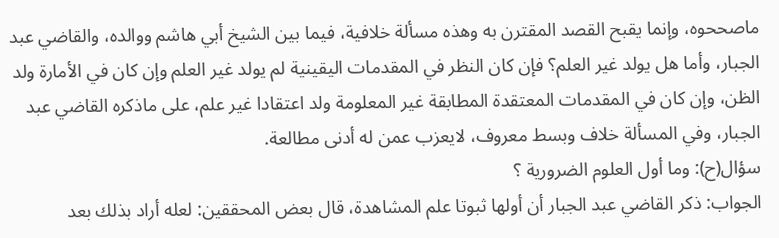ماصححوه، وإنما يقبح القصد المقترن به وهذه مسألة خلافية، فيما بين الشيخ أبي هاشم ووالده، والقاضي عبد الجبار، وأما هل يولد غير العلم؟ فإن كان النظر في المقدمات اليقينية لم يولد غير العلم وإن كان في الأمارة ولد الظن، وإن كان في المقدمات المعتقدة المطابقة غير المعلومة ولد اعتقادا غير علم، على ماذكره القاضي عبد الجبار، وفي المسألة خلاف وبسط معروف، لايعزب عمن له أدنى مطالعة.
سؤال(ح): وما أول العلوم الضرورية ؟
الجواب: ذكر القاضي عبد الجبار أن أولها ثبوتا علم المشاهدة، قال بعض المحققين: لعله أراد بذلك بعد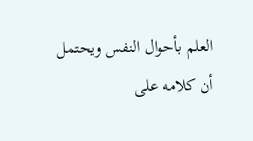العلم بأحوال النفس ويحتمل أن كلامه على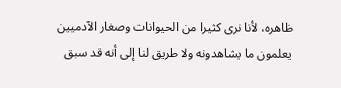ظاهره، لأنا نرى كثيرا من الحيوانات وصغار الآدميين يعلمون ما يشاهدونه ولا طريق لنا إلى أنه قد سبق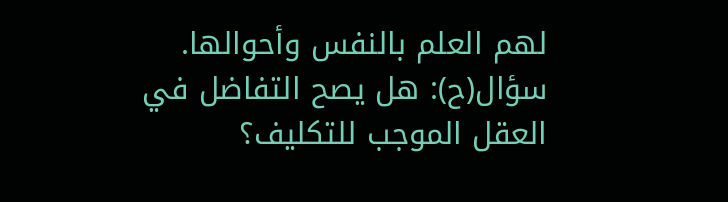لهم العلم بالنفس وأحوالها.
سؤال(ح): هل يصح التفاضل في العقل الموجب للتكليف؟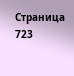Страница 723